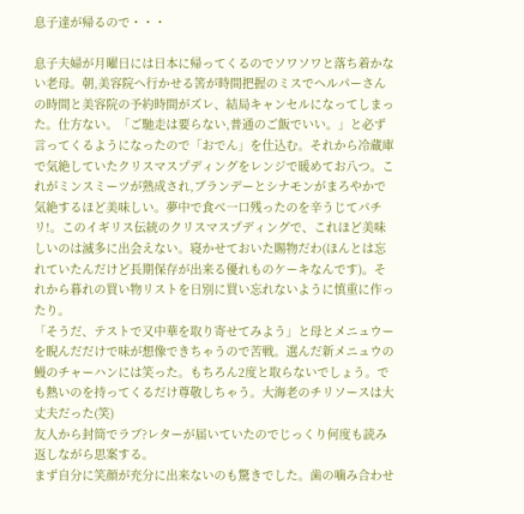息子達が帰るので・・・

息子夫婦が月曜日には日本に帰ってくるのでソワソワと落ち着かない老母。朝,美容院へ行かせる筈が時間把握のミスでヘルパーさんの時間と美容院の予約時間がズレ、結局キャンセルになってしまった。仕方ない。「ご馳走は要らない,普通のご飯でいい。」と必ず言ってくるようになったので「おでん」を仕込む。それから冷蔵庫で気絶していたクリスマスプディングをレンジで暖めてお八つ。これがミンスミーツが熟成され,ブランデーとシナモンがまろやかで気絶するほど美味しい。夢中で食べ一口残ったのを辛うじてパチリ!。このイギリス伝統のクリスマスプディングで、これほど美味しいのは滅多に出会えない。寝かせておいた賜物だわ(ほんとは忘れていたんだけど長期保存が出来る優れものケーキなんです)。それから暮れの買い物リストを日別に買い忘れないように慎重に作ったり。
「そうだ、テストで又中華を取り寄せてみよう」と母とメニュウーを睨んだだけで味が想像できちゃうので苦戦。選んだ新メニュウの鰻のチャーハンには笑った。もちろん2度と取らないでしょう。でも熱いのを持ってくるだけ尊敬しちゃう。大海老のチリソースは大丈夫だった(笑)
友人から封筒でラブ?レターが届いていたのでじっくり何度も読み返しながら思案する。
まず自分に笑顔が充分に出来ないのも驚きでした。歯の噛み合わせ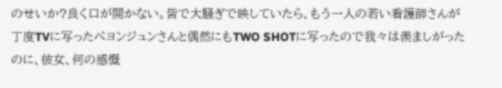のせいか?良く口が開かない。皆で大騒ぎで映していたら、もう一人の若い看護師さんが丁度TVに写ったぺヨンジュンさんと偶然にもTWO SHOTに写ったので我々は羨ましがったのに、彼女、何の感慨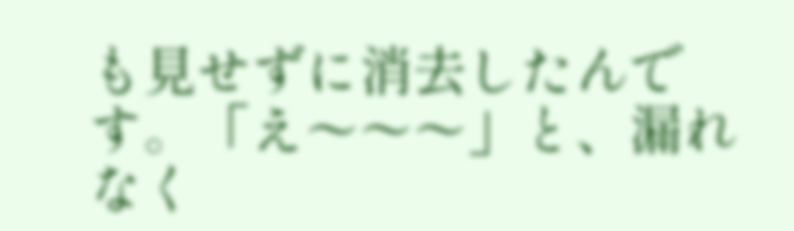も見せずに消去したんです。「え〜〜〜」と、漏れなく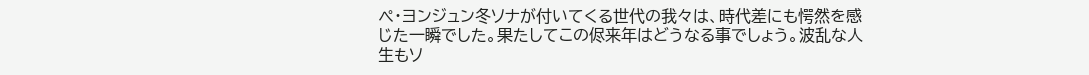ぺ・ヨンジュン冬ソナが付いてくる世代の我々は、時代差にも愕然を感じた一瞬でした。果たしてこの侭来年はどうなる事でしょう。波乱な人生もソ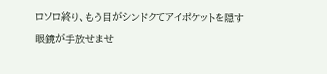ロソロ終り、もう目がシンドクてアイポケットを隠す眼鏡が手放せませ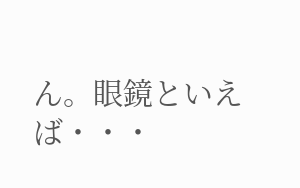ん。眼鏡といえば・・・